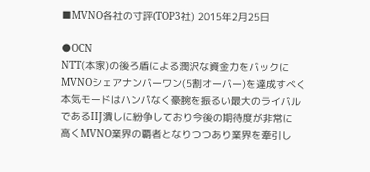■MVNO各社の寸評(TOP3社) 2015年2月25日

●OCN
NTT(本家)の後ろ盾による潤沢な資金力をバックに
MVNOシェアナンバーワン(5割オーバー)を達成すべく
本気モードはハンパなく豪腕を振るい最大のライバル
であるIIJ潰しに紛争しており今後の期待度が非常に
高くMVNO業界の覇者となりつつあり業界を牽引し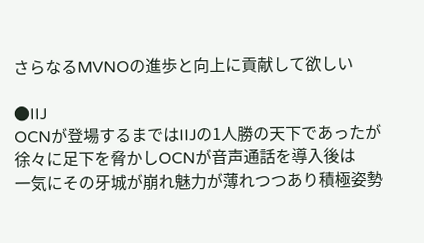さらなるMVNOの進歩と向上に貢献して欲しい

●IIJ
OCNが登場するまではIIJの1人勝の天下であったが
徐々に足下を脅かしOCNが音声通話を導入後は
一気にその牙城が崩れ魅力が薄れつつあり積極姿勢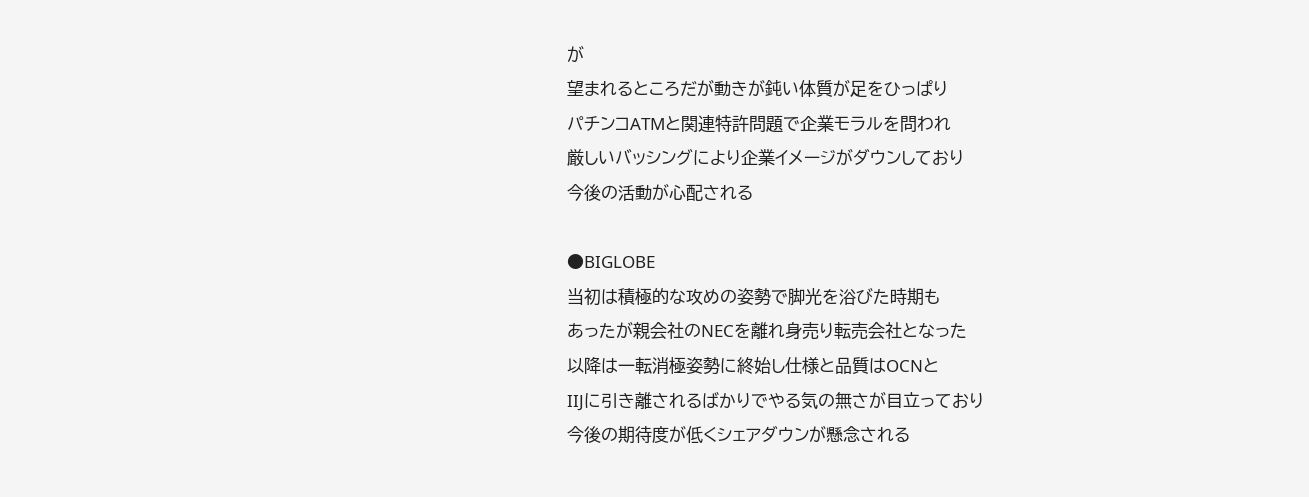が
望まれるところだが動きが鈍い体質が足をひっぱり
パチンコATMと関連特許問題で企業モラルを問われ
厳しいバッシングにより企業イメージがダウンしており
今後の活動が心配される

●BIGLOBE
当初は積極的な攻めの姿勢で脚光を浴びた時期も
あったが親会社のNECを離れ身売り転売会社となった
以降は一転消極姿勢に終始し仕様と品質はOCNと
IIJに引き離されるばかりでやる気の無さが目立っており
今後の期待度が低くシェアダウンが懸念される